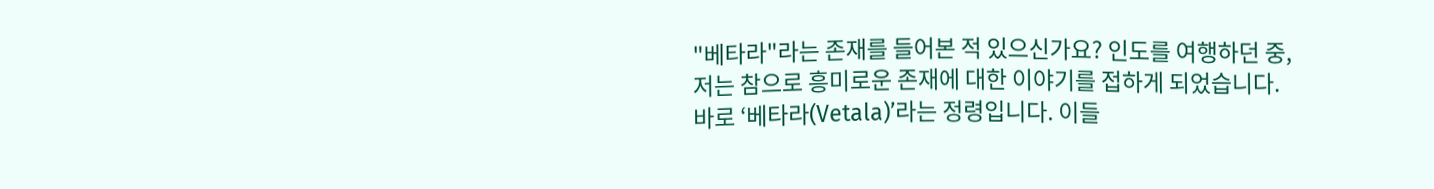"베타라"라는 존재를 들어본 적 있으신가요? 인도를 여행하던 중, 저는 참으로 흥미로운 존재에 대한 이야기를 접하게 되었습니다.
바로 ‘베타라(Vetala)’라는 정령입니다. 이들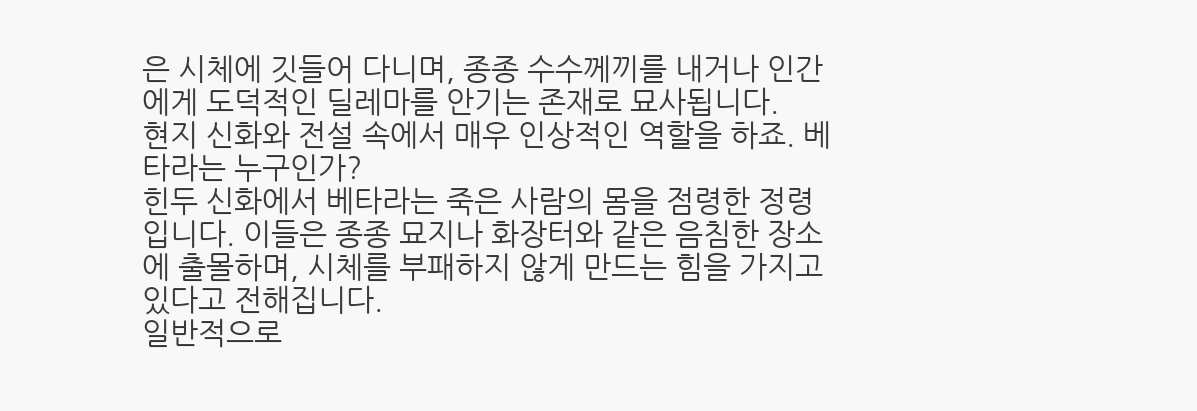은 시체에 깃들어 다니며, 종종 수수께끼를 내거나 인간에게 도덕적인 딜레마를 안기는 존재로 묘사됩니다.
현지 신화와 전설 속에서 매우 인상적인 역할을 하죠. 베타라는 누구인가?
힌두 신화에서 베타라는 죽은 사람의 몸을 점령한 정령입니다. 이들은 종종 묘지나 화장터와 같은 음침한 장소에 출몰하며, 시체를 부패하지 않게 만드는 힘을 가지고 있다고 전해집니다.
일반적으로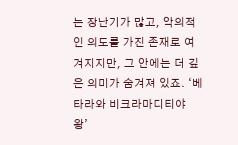는 장난기가 많고, 악의적인 의도를 가진 존재로 여겨지지만, 그 안에는 더 깊은 의미가 숨겨져 있죠. ‘베타라와 비크라마디티야 왕’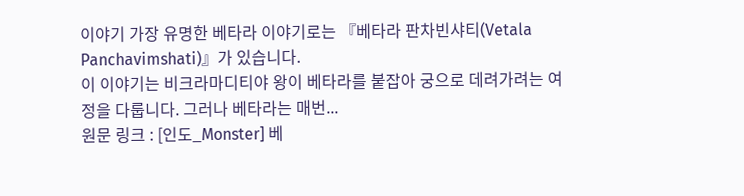이야기 가장 유명한 베타라 이야기로는 『베타라 판차빈샤티(Vetala Panchavimshati)』가 있습니다.
이 이야기는 비크라마디티야 왕이 베타라를 붙잡아 궁으로 데려가려는 여정을 다룹니다. 그러나 베타라는 매번...
원문 링크 : [인도_Monster] 베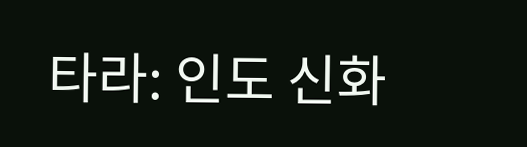타라: 인도 신화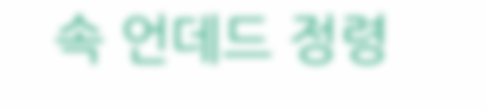속 언데드 정령